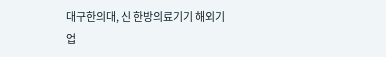대구한의대, 신 한방의료기기 해외기업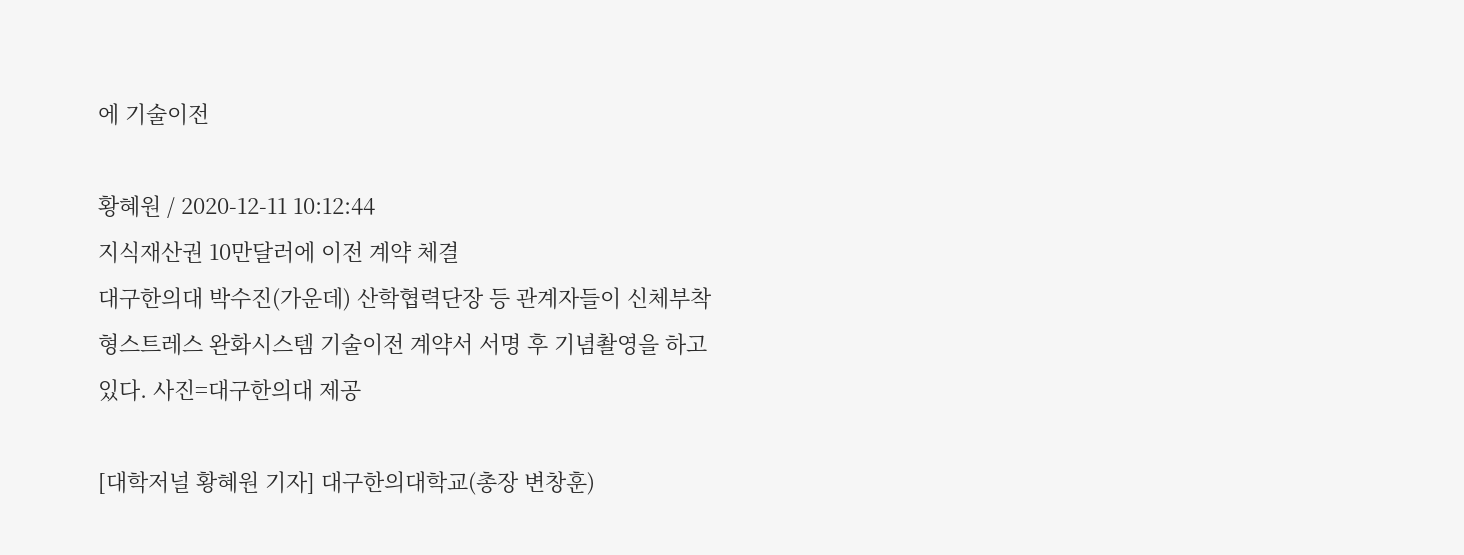에 기술이전

황혜원 / 2020-12-11 10:12:44
지식재산권 10만달러에 이전 계약 체결
대구한의대 박수진(가운데) 산학협력단장 등 관계자들이 신체부착형스트레스 완화시스템 기술이전 계약서 서명 후 기념촬영을 하고 있다. 사진=대구한의대 제공

[대학저널 황혜원 기자] 대구한의대학교(총장 변창훈)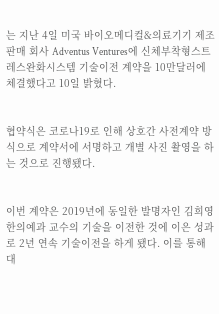는 지난 4일 미국 바이오메디컬&의료기기 제조 판매 회사 Adventus Ventures에 신체부착형스트레스완화시스템 기술이전 계약을 10만달러에 체결했다고 10일 밝혔다.


협약식은 코로나19로 인해 상호간 사전계약 방식으로 계약서에 서명하고 개별 사진 촬영을 하는 것으로 진행됐다.


이번 계약은 2019년에 동일한 발명자인 김희영 한의예과 교수의 기술을 이전한 것에 이은 성과로 2년 연속 기술이전을 하게 됐다. 이를 통해 대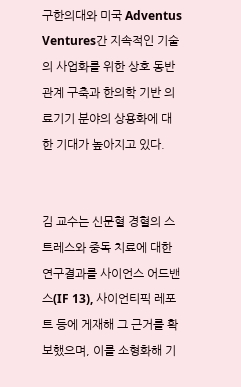구한의대와 미국 Adventus Ventures간 지속적인 기술의 사업화를 위한 상호 동반관계 구축과 한의학 기반 의료기기 분야의 상용화에 대한 기대가 높아지고 있다.


김 교수는 신문혈 경혈의 스트레스와 중독 치료에 대한 연구결과를 사이언스 어드밴스(IF 13), 사이언티픽 레포트 등에 게재해 그 근거를 확보했으며, 이를 소형화해 기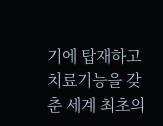기에 탑재하고 치료기능을 갖춘 세계 최초의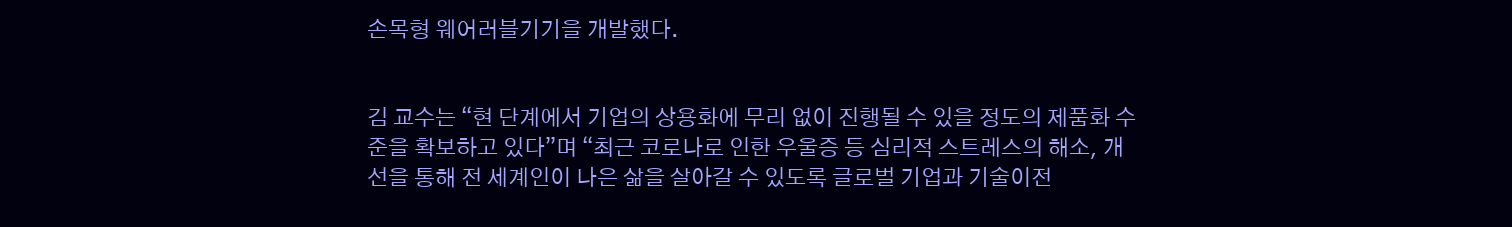손목형 웨어러블기기을 개발했다.


김 교수는 “현 단계에서 기업의 상용화에 무리 없이 진행될 수 있을 정도의 제품화 수준을 확보하고 있다”며 “최근 코로나로 인한 우울증 등 심리적 스트레스의 해소, 개선을 통해 전 세계인이 나은 삶을 살아갈 수 있도록 글로벌 기업과 기술이전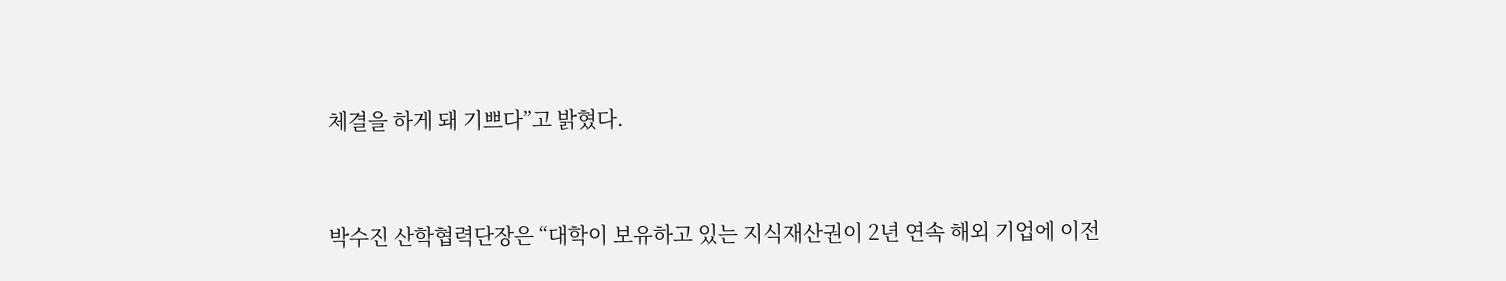체결을 하게 돼 기쁘다”고 밝혔다.


박수진 산학협력단장은 “대학이 보유하고 있는 지식재산권이 2년 연속 해외 기업에 이전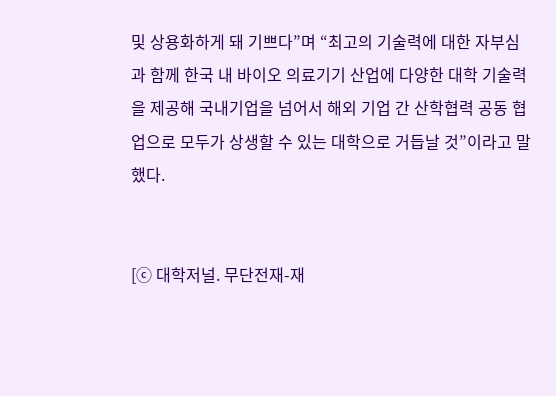및 상용화하게 돼 기쁘다”며 “최고의 기술력에 대한 자부심과 함께 한국 내 바이오 의료기기 산업에 다양한 대학 기술력을 제공해 국내기업을 넘어서 해외 기업 간 산학협력 공동 협업으로 모두가 상생할 수 있는 대학으로 거듭날 것”이라고 말했다.


[ⓒ 대학저널. 무단전재-재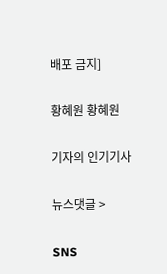배포 금지]

황혜원 황혜원

기자의 인기기사

뉴스댓글 >

SNS